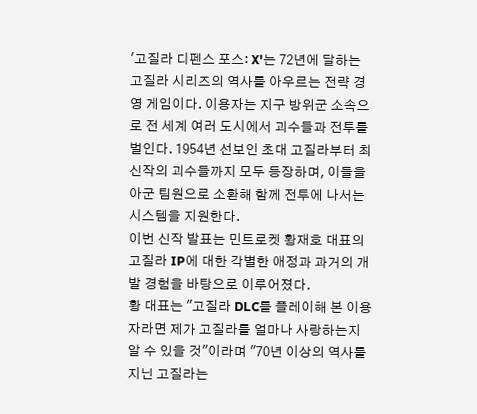'고질라 디펜스 포스: X'는 72년에 달하는 고질라 시리즈의 역사를 아우르는 전략 경영 게임이다. 이용자는 지구 방위군 소속으로 전 세계 여러 도시에서 괴수들과 전투를 벌인다. 1954년 선보인 초대 고질라부터 최신작의 괴수들까지 모두 등장하며, 이들을 아군 팀원으로 소환해 함께 전투에 나서는 시스템을 지원한다.
이번 신작 발표는 민트로켓 황재호 대표의 고질라 IP에 대한 각별한 애정과 과거의 개발 경험을 바탕으로 이루어졌다.
황 대표는 "고질라 DLC를 플레이해 본 이용자라면 제가 고질라를 얼마나 사랑하는지 알 수 있을 것"이라며 "70년 이상의 역사를 지닌 고질라는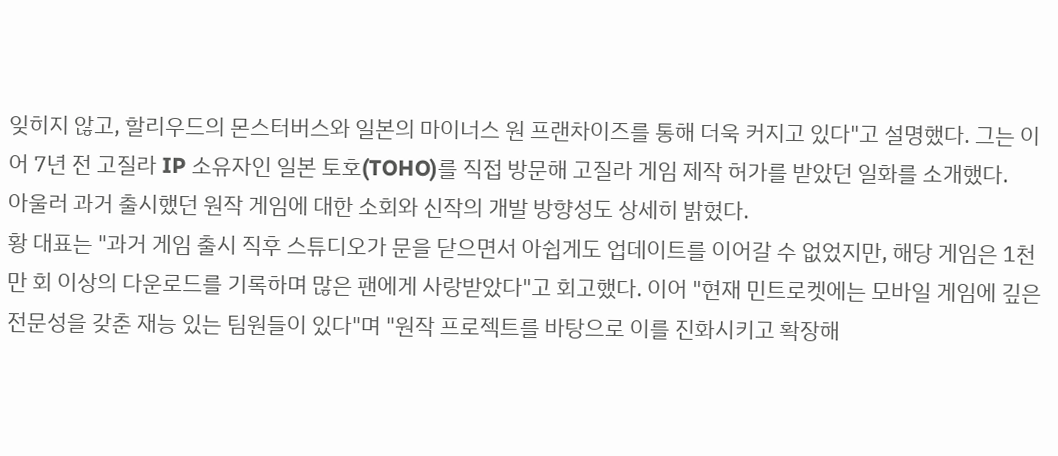잊히지 않고, 할리우드의 몬스터버스와 일본의 마이너스 원 프랜차이즈를 통해 더욱 커지고 있다"고 설명했다. 그는 이어 7년 전 고질라 IP 소유자인 일본 토호(TOHO)를 직접 방문해 고질라 게임 제작 허가를 받았던 일화를 소개했다.
아울러 과거 출시했던 원작 게임에 대한 소회와 신작의 개발 방향성도 상세히 밝혔다.
황 대표는 "과거 게임 출시 직후 스튜디오가 문을 닫으면서 아쉽게도 업데이트를 이어갈 수 없었지만, 해당 게임은 1천만 회 이상의 다운로드를 기록하며 많은 팬에게 사랑받았다"고 회고했다. 이어 "현재 민트로켓에는 모바일 게임에 깊은 전문성을 갖춘 재능 있는 팀원들이 있다"며 "원작 프로젝트를 바탕으로 이를 진화시키고 확장해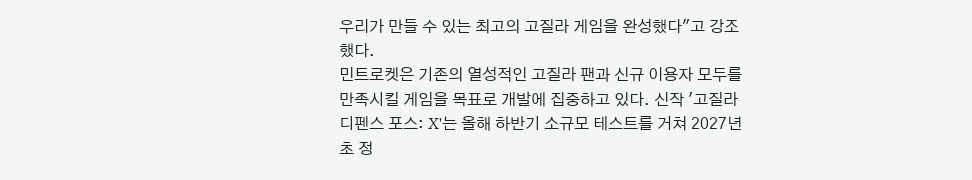우리가 만들 수 있는 최고의 고질라 게임을 완성했다"고 강조했다.
민트로켓은 기존의 열성적인 고질라 팬과 신규 이용자 모두를 만족시킬 게임을 목표로 개발에 집중하고 있다. 신작 '고질라 디펜스 포스: X'는 올해 하반기 소규모 테스트를 거쳐 2027년 초 정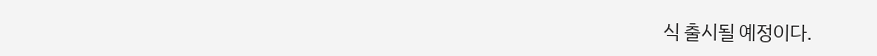식 출시될 예정이다.